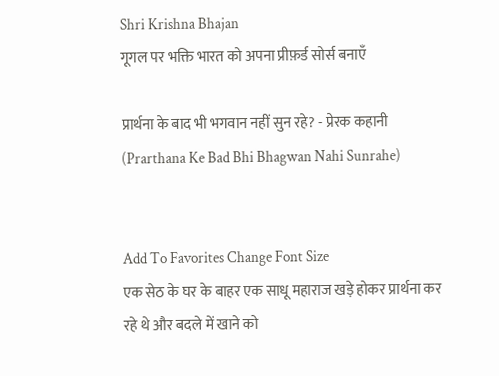Shri Krishna Bhajan
गूगल पर भक्ति भारत को अपना प्रीफ़र्ड सोर्स बनाएँ

प्रार्थना के बाद भी भगवान नहीं सुन रहे? - प्रेरक कहानी (Prarthana Ke Bad Bhi Bhagwan Nahi Sunrahe)


Add To Favorites Change Font Size
एक सेठ के घर के बाहर एक साधू महाराज खड़े होकर प्रार्थना कर रहे थे और बदले में खाने को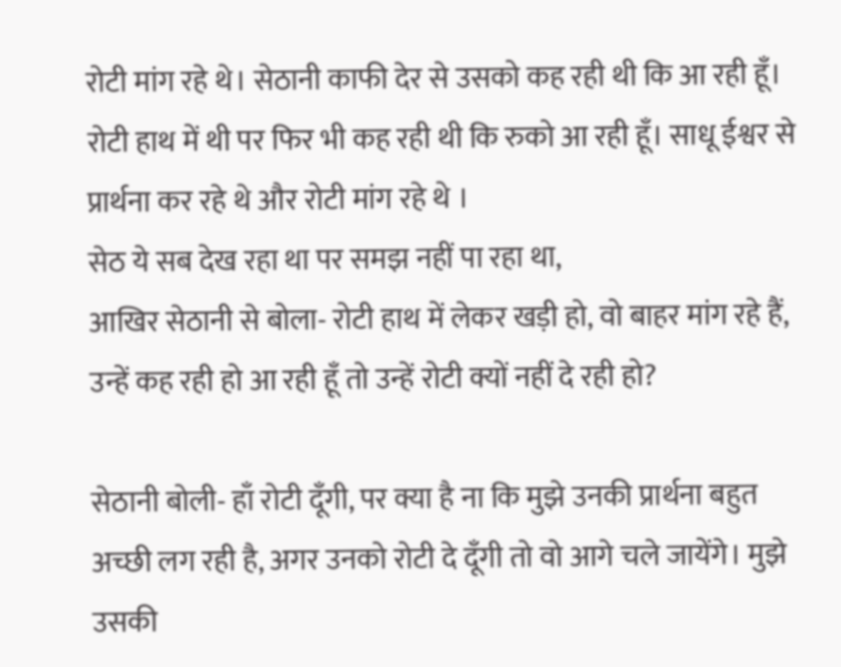रोटी मांग रहे थे। सेठानी काफी देर से उसको कह रही थी कि आ रही हूँ। रोटी हाथ में थी पर फिर भी कह रही थी कि रुको आ रही हूँ। साधू ईश्वर से प्रार्थना कर रहे थे और रोटी मांग रहे थे ।
सेठ ये सब देख रहा था पर समझ नहीं पा रहा था,
आखिर सेठानी से बोला- रोटी हाथ में लेकर खड़ी हो, वो बाहर मांग रहे हैं, उन्हें कह रही हो आ रही हूँ तो उन्हें रोटी क्यों नहीं दे रही हो?

सेठानी बोली- हाँ रोटी दूँगी, पर क्या है ना कि मुझे उनकी प्रार्थना बहुत अच्छी लग रही है, अगर उनको रोटी दे दूँगी तो वो आगे चले जायेंगे। मुझे उसकी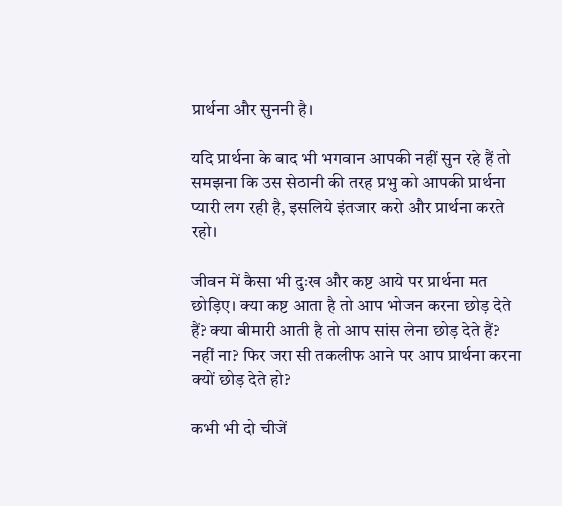प्रार्थना और सुननी है।

यदि प्रार्थना के बाद भी भगवान आपकी नहीं सुन रहे हैं तो समझना कि उस सेठानी की तरह प्रभु को आपकी प्रार्थना प्यारी लग रही है, इसलिये इंतजार करो और प्रार्थना करते रहो।

जीवन में कैसा भी दुःख और कष्ट आये पर प्रार्थना मत छोड़िए। क्या कष्ट आता है तो आप भोजन करना छोड़ देते हैं? क्या बीमारी आती है तो आप सांस लेना छोड़ देते हैं? नहीं ना? फिर जरा सी तकलीफ आने पर आप प्रार्थना करना क्यों छोड़ देते हो?

कभी भी दो चीजें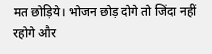मत छोड़िये। भोजन छोड़ दोगे तो जिंदा नहीं रहोगे और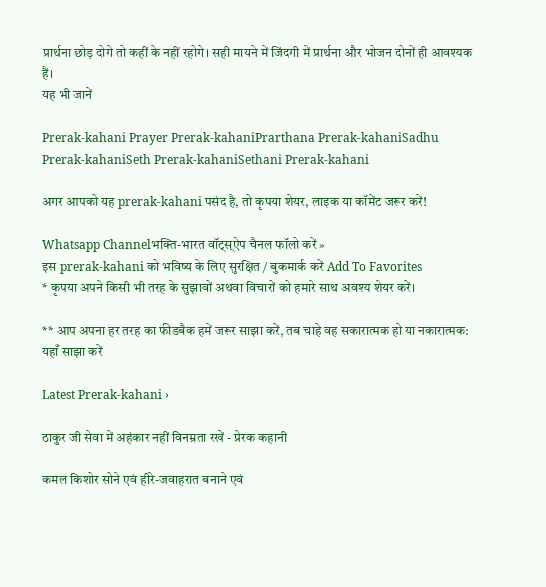प्रार्थना छोड़ दोगे तो कहीं के नहीं रहोगे। सही मायने में जिंदगी में प्रार्थना और भोजन दोनों ही आवश्यक हैं।
यह भी जानें

Prerak-kahani Prayer Prerak-kahaniPrarthana Prerak-kahaniSadhu Prerak-kahaniSeth Prerak-kahaniSethani Prerak-kahani

अगर आपको यह prerak-kahani पसंद है, तो कृपया शेयर, लाइक या कॉमेंट जरूर करें!

Whatsapp Channelभक्ति-भारत वॉट्स्ऐप चैनल फॉलो करें »
इस prerak-kahani को भविष्य के लिए सुरक्षित / बुकमार्क करें Add To Favorites
* कृपया अपने किसी भी तरह के सुझावों अथवा विचारों को हमारे साथ अवश्य शेयर करें।

** आप अपना हर तरह का फीडबैक हमें जरूर साझा करें, तब चाहे वह सकारात्मक हो या नकारात्मक: यहाँ साझा करें

Latest Prerak-kahani ›

ठाकुर जी सेवा में अहंकार नहीं विनम्रता रखें - प्रेरक कहानी

कमल किशोर सोने एवं हीरे-जवाहरात बनाने एवं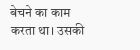बेचने का काम करता था। उसकी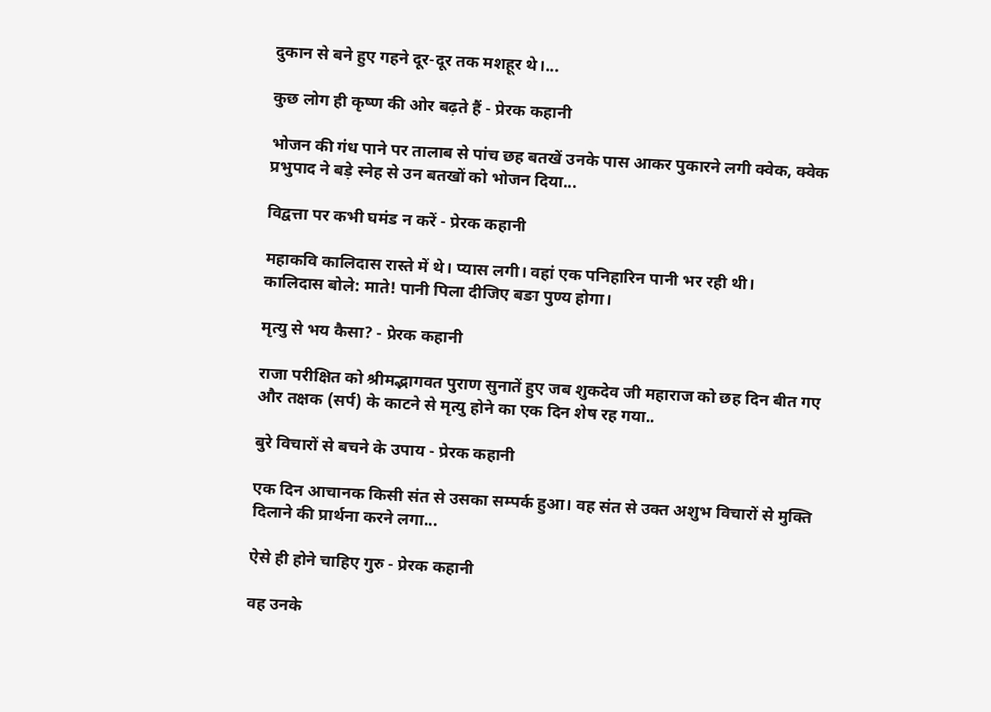दुकान से बने हुए गहने दूर-दूर तक मशहूर थे।...

कुछ लोग ही कृष्ण की ओर बढ़ते हैं - प्रेरक कहानी

भोजन की गंध पाने पर तालाब से पांच छह बतखें उनके पास आकर पुकारने लगी क्वेक, क्वेक प्रभुपाद ने बड़े स्नेह से उन बतखों को भोजन दिया...

विद्वत्ता पर कभी घमंड न करें - प्रेरक कहानी

महाकवि कालिदास रास्ते में थे। प्यास लगी। वहां एक पनिहारिन पानी भर रही थी।
कालिदास बोले: माते! पानी पिला दीजिए बङा पुण्य होगा।

मृत्यु से भय कैसा? - प्रेरक कहानी

राजा परीक्षित को श्रीमद्भागवत पुराण सुनातें हुए जब शुकदेव जी महाराज को छह दिन बीत गए और तक्षक (सर्प) के काटने से मृत्यु होने का एक दिन शेष रह गया..

बुरे विचारों से बचने के उपाय - प्रेरक कहानी

एक दिन आचानक किसी संत से उसका सम्पर्क हुआ। वह संत से उक्त अशुभ विचारों से मुक्ति दिलाने की प्रार्थना करने लगा...

ऐसे ही होने चाहिए गुरु - प्रेरक कहानी

वह उनके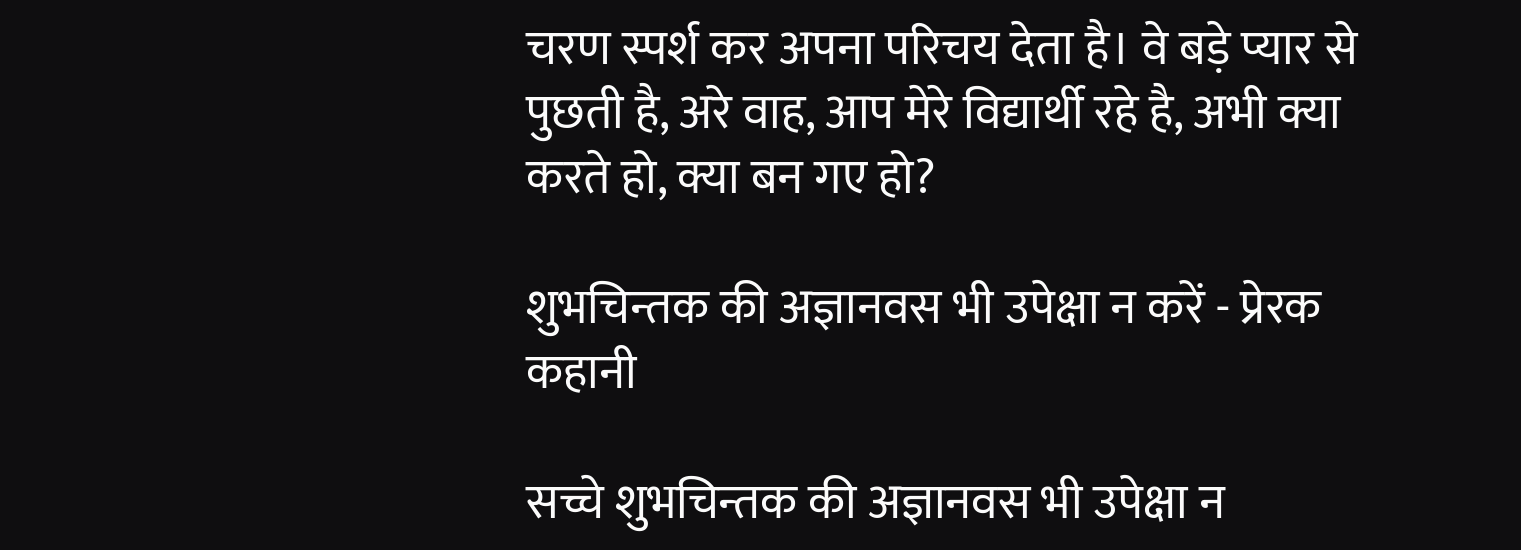चरण स्पर्श कर अपना परिचय देता है। वे बड़े प्यार से पुछती है, अरे वाह, आप मेरे विद्यार्थी रहे है, अभी क्या करते हो, क्या बन गए हो?

शुभचिन्तक की अज्ञानवस भी उपेक्षा न करें - प्रेरक कहानी

सच्चे शुभचिन्तक की अज्ञानवस भी उपेक्षा न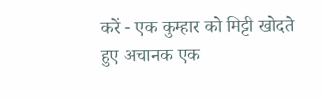करें - एक कुम्हार को मिट्टी खोदते हुए अचानक एक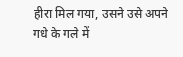हीरा मिल गया, उसने उसे अपने गधे के गले में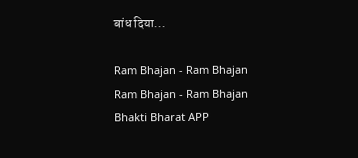बांध दिया...

Ram Bhajan - Ram Bhajan
Ram Bhajan - Ram Bhajan
Bhakti Bharat APP